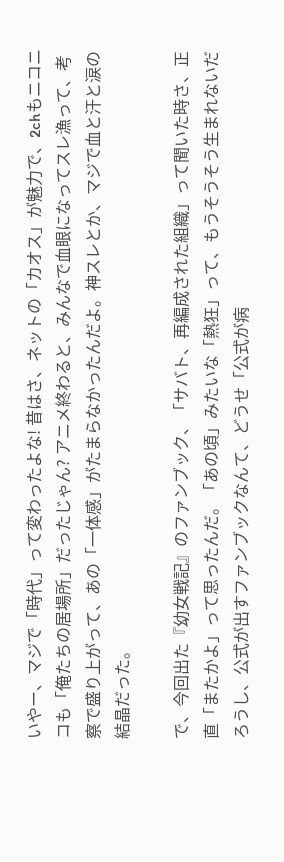いやー、マジで「時代」って変わったよな! 昔はさ、ネットの「カオス」が魅力で、2chもニコニコも「俺たちの居場所」だったじゃん? アニメ終わると、みんなで血眼になってスレ漁って、考察で盛り上がって、あの「一体感」がたまらなかったんだよ。神スレとか、マジで血と汗と涙の結晶だった。

で、今回出た『幼女戦記』のファンブック、「サバト、再編成された組織」って聞いた時さ、正直「またかよ」って思ったんだ。「あの頃」みたいな「熱狂」って、もうそうそう生まれないだろうし、公式が出すファンブックなんて、どうせ「公式が病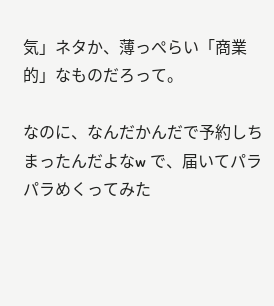気」ネタか、薄っぺらい「商業的」なものだろって。

なのに、なんだかんだで予約しちまったんだよなw で、届いてパラパラめくってみた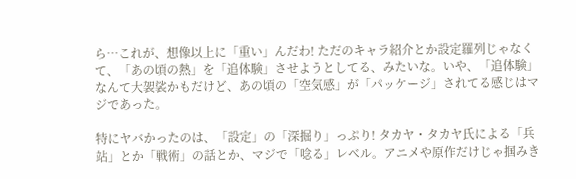ら…これが、想像以上に「重い」んだわ! ただのキャラ紹介とか設定羅列じゃなくて、「あの頃の熱」を「追体験」させようとしてる、みたいな。いや、「追体験」なんて大袈裟かもだけど、あの頃の「空気感」が「パッケージ」されてる感じはマジであった。

特にヤバかったのは、「設定」の「深掘り」っぷり! タカヤ・タカヤ氏による「兵站」とか「戦術」の話とか、マジで「唸る」レベル。アニメや原作だけじゃ掴みき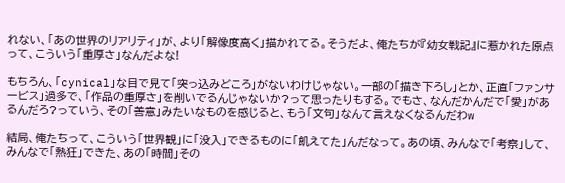れない、「あの世界のリアリティ」が、より「解像度高く」描かれてる。そうだよ、俺たちが『幼女戦記』に惹かれた原点って、こういう「重厚さ」なんだよな!

もちろん、「cynical」な目で見て「突っ込みどころ」がないわけじゃない。一部の「描き下ろし」とか、正直「ファンサービス」過多で、「作品の重厚さ」を削いでるんじゃないか?って思ったりもする。でもさ、なんだかんだで「愛」があるんだろ?っていう、その「善意」みたいなものを感じると、もう「文句」なんて言えなくなるんだわw

結局、俺たちって、こういう「世界観」に「没入」できるものに「飢えてた」んだなって。あの頃、みんなで「考察」して、みんなで「熱狂」できた、あの「時間」その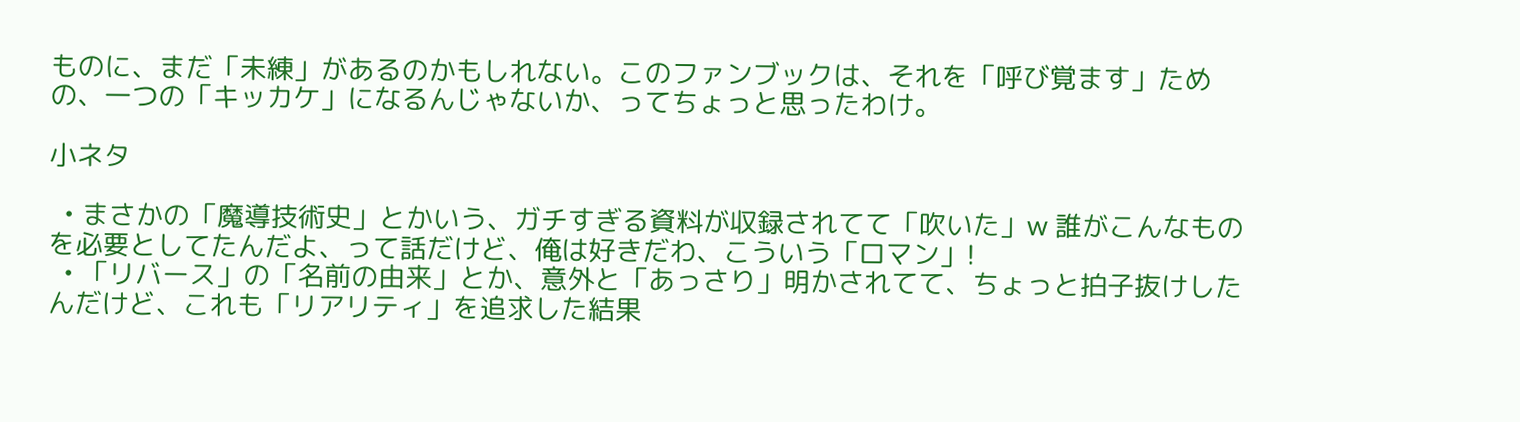ものに、まだ「未練」があるのかもしれない。このファンブックは、それを「呼び覚ます」ための、一つの「キッカケ」になるんじゃないか、ってちょっと思ったわけ。

小ネタ

  • まさかの「魔導技術史」とかいう、ガチすぎる資料が収録されてて「吹いた」w 誰がこんなものを必要としてたんだよ、って話だけど、俺は好きだわ、こういう「ロマン」!
  • 「リバース」の「名前の由来」とか、意外と「あっさり」明かされてて、ちょっと拍子抜けしたんだけど、これも「リアリティ」を追求した結果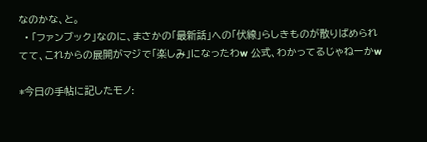なのかな、と。
  • 「ファンブック」なのに、まさかの「最新話」への「伏線」らしきものが散りばめられてて、これからの展開がマジで「楽しみ」になったわw 公式、わかってるじゃねーかw

*今日の手帖に記したモノ: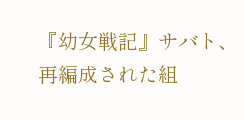『幼女戦記』サバト、再編成された組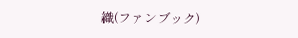織(ファンブック)